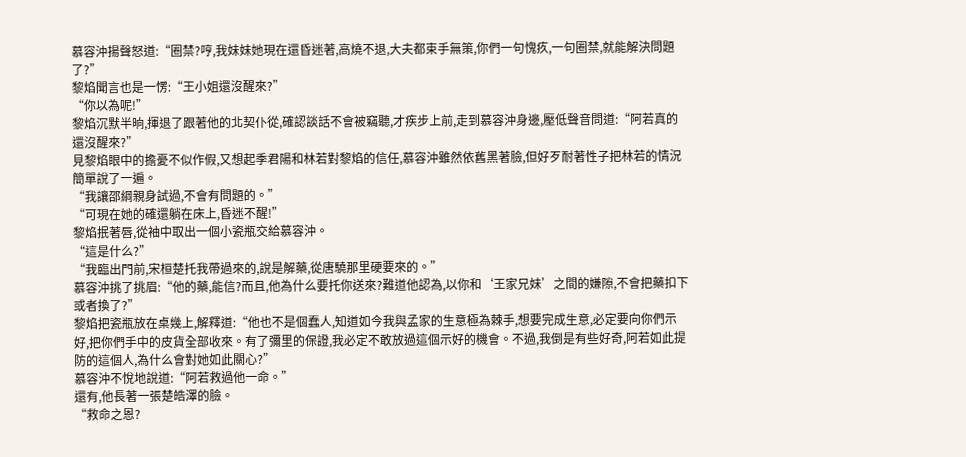慕容沖揚聲怒道:“圈禁?哼,我妹妹她現在還昏迷著,高燒不退,大夫都束手無策,你們一句愧疚,一句圈禁,就能解決問題了?”
黎焰聞言也是一愣:“王小姐還沒醒來?”
“你以為呢!”
黎焰沉默半晌,揮退了跟著他的北契仆從,確認談話不會被竊聽,才疾步上前,走到慕容沖身邊,壓低聲音問道:“阿若真的還沒醒來?”
見黎焰眼中的擔憂不似作假,又想起季君陽和林若對黎焰的信任,慕容沖雖然依舊黑著臉,但好歹耐著性子把林若的情況簡單說了一遍。
“我讓邵綱親身試過,不會有問題的。”
“可現在她的確還躺在床上,昏迷不醒!”
黎焰抿著唇,從袖中取出一個小瓷瓶交給慕容沖。
“這是什么?”
“我臨出門前,宋桓楚托我帶過來的,說是解藥,從唐驍那里硬要來的。”
慕容沖挑了挑眉:“他的藥,能信?而且,他為什么要托你送來?難道他認為,以你和‘王家兄妹’之間的嫌隙,不會把藥扣下或者換了?”
黎焰把瓷瓶放在桌幾上,解釋道:“他也不是個蠢人,知道如今我與孟家的生意極為棘手,想要完成生意,必定要向你們示好,把你們手中的皮貨全部收來。有了彌里的保證,我必定不敢放過這個示好的機會。不過,我倒是有些好奇,阿若如此提防的這個人,為什么會對她如此關心?”
慕容沖不悅地說道:“阿若救過他一命。”
還有,他長著一張楚皓澤的臉。
“救命之恩?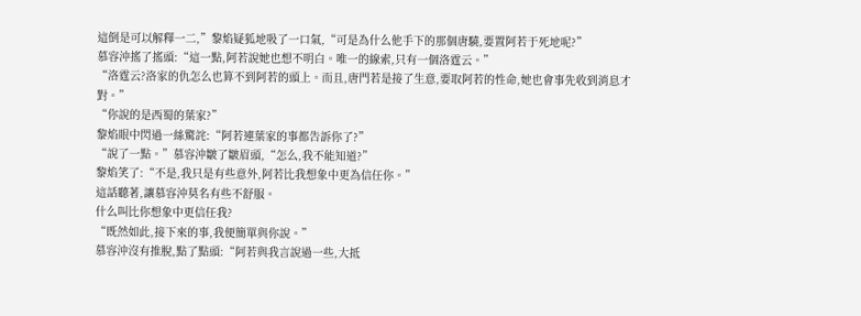這倒是可以解釋一二,”黎焰疑狐地吸了一口氣,“可是為什么他手下的那個唐驍,要置阿若于死地呢?”
慕容沖搖了搖頭:“這一點,阿若說她也想不明白。唯一的線索,只有一個洛霆云。”
“洛霆云?洛家的仇怎么也算不到阿若的頭上。而且,唐門若是接了生意,要取阿若的性命,她也會事先收到消息才對。”
“你說的是西蜀的葉家?”
黎焰眼中閃過一絲驚詫:“阿若連葉家的事都告訴你了?”
“說了一點。”慕容沖皺了皺眉頭,“怎么,我不能知道?”
黎焰笑了:“不是,我只是有些意外,阿若比我想象中更為信任你。”
這話聽著,讓慕容沖莫名有些不舒服。
什么叫比你想象中更信任我?
“既然如此,接下來的事,我便簡單與你說。”
慕容沖沒有推脫,點了點頭:“阿若與我言說過一些,大抵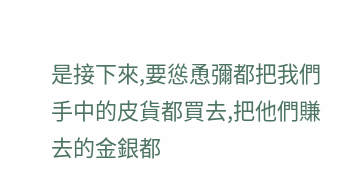是接下來,要慫恿彌都把我們手中的皮貨都買去,把他們賺去的金銀都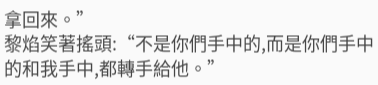拿回來。”
黎焰笑著搖頭:“不是你們手中的,而是你們手中的和我手中,都轉手給他。”